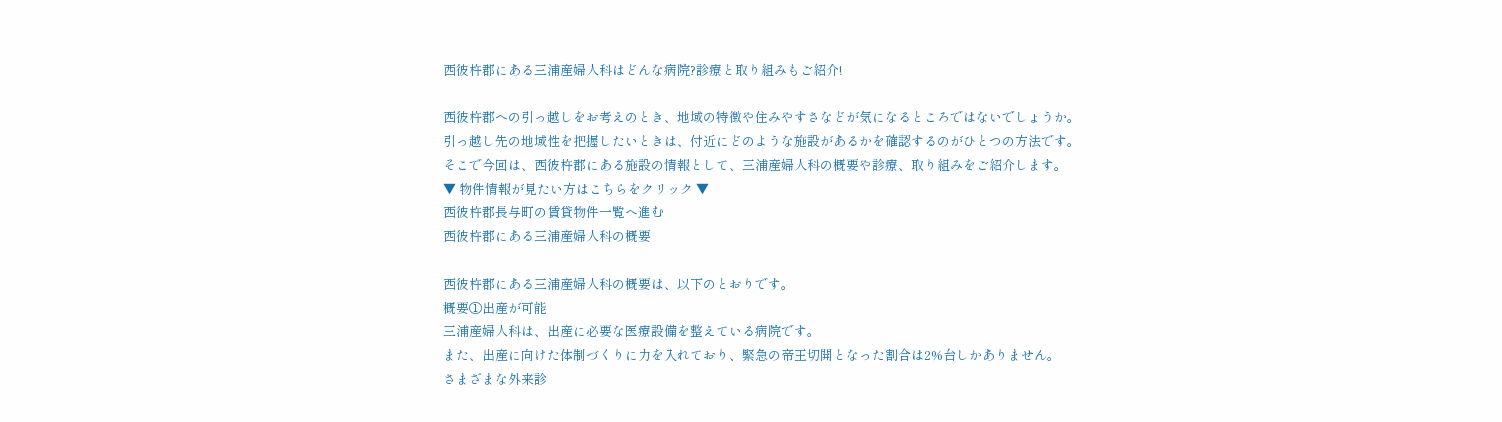西彼杵郡にある三浦産婦人科はどんな病院?診療と取り組みもご紹介!

西彼杵郡への引っ越しをお考えのとき、地域の特徴や住みやすさなどが気になるところではないでしょうか。
引っ越し先の地域性を把握したいときは、付近にどのような施設があるかを確認するのがひとつの方法です。
そこで今回は、西彼杵郡にある施設の情報として、三浦産婦人科の概要や診療、取り組みをご紹介します。
▼ 物件情報が見たい方はこちらをクリック ▼
西彼杵郡長与町の賃貸物件一覧へ進む
西彼杵郡にある三浦産婦人科の概要

西彼杵郡にある三浦産婦人科の概要は、以下のとおりです。
概要①出産が可能
三浦産婦人科は、出産に必要な医療設備を整えている病院です。
また、出産に向けた体制づくりに力を入れており、緊急の帝王切開となった割合は2%台しかありません。
さまざまな外来診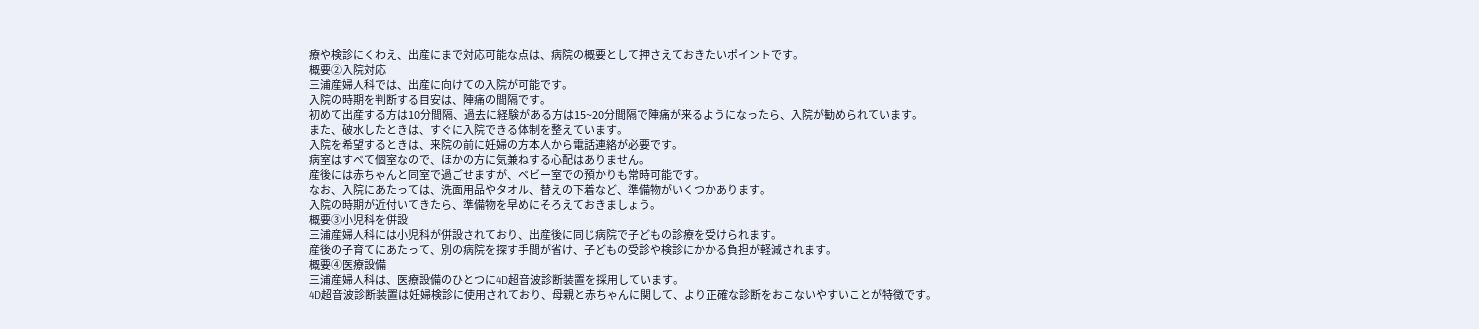療や検診にくわえ、出産にまで対応可能な点は、病院の概要として押さえておきたいポイントです。
概要②入院対応
三浦産婦人科では、出産に向けての入院が可能です。
入院の時期を判断する目安は、陣痛の間隔です。
初めて出産する方は10分間隔、過去に経験がある方は15~20分間隔で陣痛が来るようになったら、入院が勧められています。
また、破水したときは、すぐに入院できる体制を整えています。
入院を希望するときは、来院の前に妊婦の方本人から電話連絡が必要です。
病室はすべて個室なので、ほかの方に気兼ねする心配はありません。
産後には赤ちゃんと同室で過ごせますが、ベビー室での預かりも常時可能です。
なお、入院にあたっては、洗面用品やタオル、替えの下着など、準備物がいくつかあります。
入院の時期が近付いてきたら、準備物を早めにそろえておきましょう。
概要③小児科を併設
三浦産婦人科には小児科が併設されており、出産後に同じ病院で子どもの診療を受けられます。
産後の子育てにあたって、別の病院を探す手間が省け、子どもの受診や検診にかかる負担が軽減されます。
概要④医療設備
三浦産婦人科は、医療設備のひとつに4D超音波診断装置を採用しています。
4D超音波診断装置は妊婦検診に使用されており、母親と赤ちゃんに関して、より正確な診断をおこないやすいことが特徴です。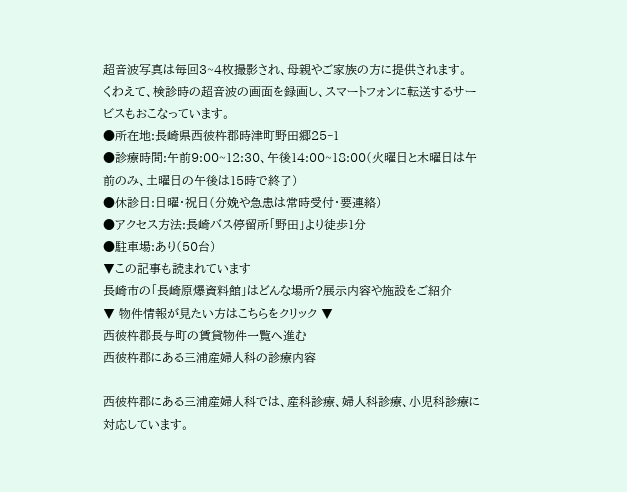超音波写真は毎回3~4枚撮影され、母親やご家族の方に提供されます。
くわえて、検診時の超音波の画面を録画し、スマートフォンに転送するサービスもおこなっています。
●所在地:長崎県西彼杵郡時津町野田郷25‐1
●診療時間:午前9:00~12:30、午後14:00~18:00(火曜日と木曜日は午前のみ、土曜日の午後は15時で終了)
●休診日:日曜・祝日(分娩や急患は常時受付・要連絡)
●アクセス方法:長崎バス停留所「野田」より徒歩1分
●駐車場:あり(50台)
▼この記事も読まれています
長崎市の「長崎原爆資料館」はどんな場所?展示内容や施設をご紹介
▼ 物件情報が見たい方はこちらをクリック ▼
西彼杵郡長与町の賃貸物件一覧へ進む
西彼杵郡にある三浦産婦人科の診療内容

西彼杵郡にある三浦産婦人科では、産科診療、婦人科診療、小児科診療に対応しています。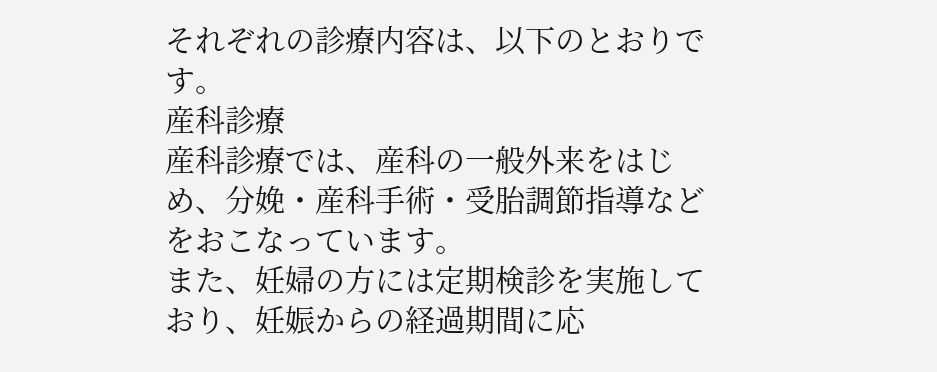それぞれの診療内容は、以下のとおりです。
産科診療
産科診療では、産科の一般外来をはじめ、分娩・産科手術・受胎調節指導などをおこなっています。
また、妊婦の方には定期検診を実施しており、妊娠からの経過期間に応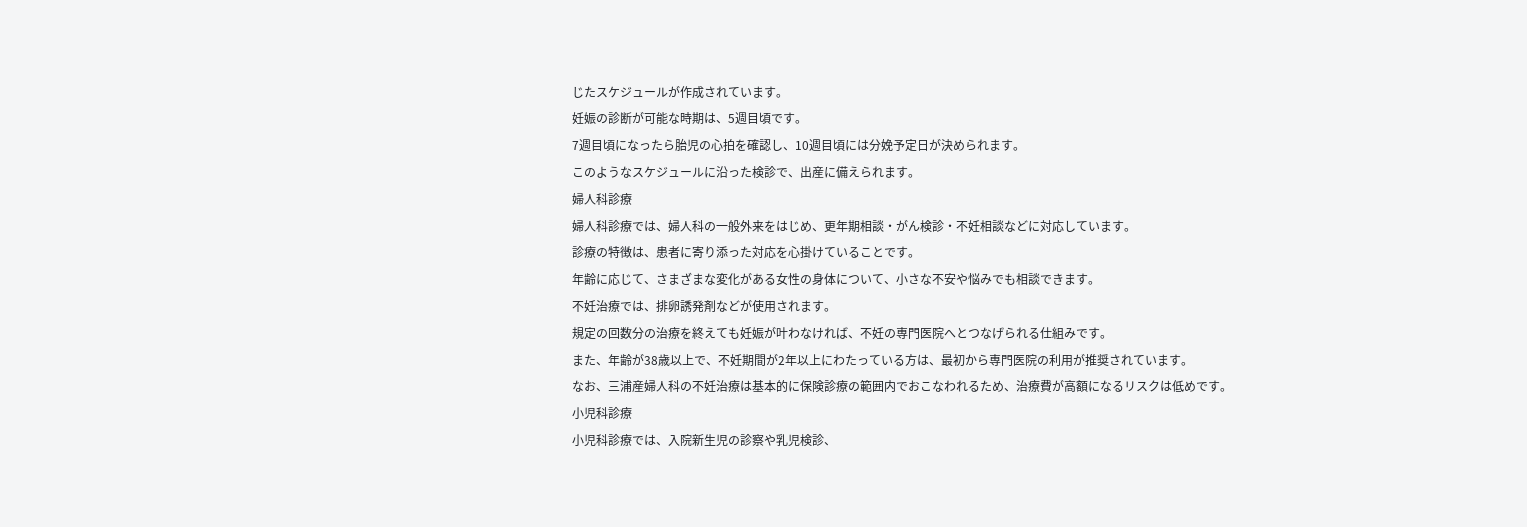じたスケジュールが作成されています。
妊娠の診断が可能な時期は、5週目頃です。
7週目頃になったら胎児の心拍を確認し、10週目頃には分娩予定日が決められます。
このようなスケジュールに沿った検診で、出産に備えられます。
婦人科診療
婦人科診療では、婦人科の一般外来をはじめ、更年期相談・がん検診・不妊相談などに対応しています。
診療の特徴は、患者に寄り添った対応を心掛けていることです。
年齢に応じて、さまざまな変化がある女性の身体について、小さな不安や悩みでも相談できます。
不妊治療では、排卵誘発剤などが使用されます。
規定の回数分の治療を終えても妊娠が叶わなければ、不妊の専門医院へとつなげられる仕組みです。
また、年齢が38歳以上で、不妊期間が2年以上にわたっている方は、最初から専門医院の利用が推奨されています。
なお、三浦産婦人科の不妊治療は基本的に保険診療の範囲内でおこなわれるため、治療費が高額になるリスクは低めです。
小児科診療
小児科診療では、入院新生児の診察や乳児検診、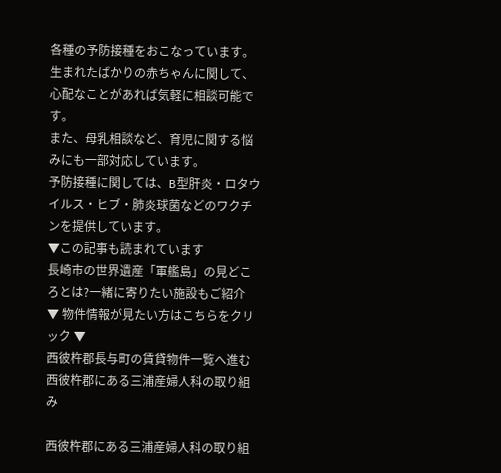各種の予防接種をおこなっています。
生まれたばかりの赤ちゃんに関して、心配なことがあれば気軽に相談可能です。
また、母乳相談など、育児に関する悩みにも一部対応しています。
予防接種に関しては、B型肝炎・ロタウイルス・ヒブ・肺炎球菌などのワクチンを提供しています。
▼この記事も読まれています
長崎市の世界遺産「軍艦島」の見どころとは?一緒に寄りたい施設もご紹介
▼ 物件情報が見たい方はこちらをクリック ▼
西彼杵郡長与町の賃貸物件一覧へ進む
西彼杵郡にある三浦産婦人科の取り組み

西彼杵郡にある三浦産婦人科の取り組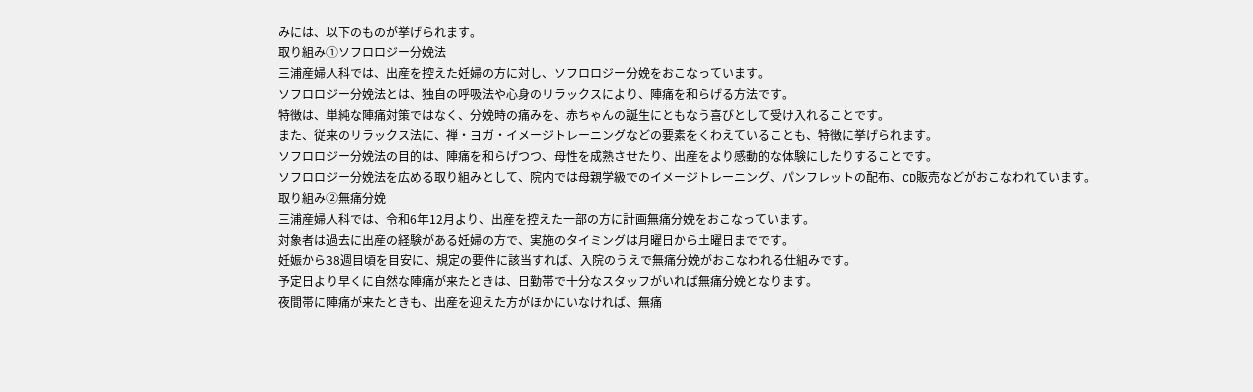みには、以下のものが挙げられます。
取り組み①ソフロロジー分娩法
三浦産婦人科では、出産を控えた妊婦の方に対し、ソフロロジー分娩をおこなっています。
ソフロロジー分娩法とは、独自の呼吸法や心身のリラックスにより、陣痛を和らげる方法です。
特徴は、単純な陣痛対策ではなく、分娩時の痛みを、赤ちゃんの誕生にともなう喜びとして受け入れることです。
また、従来のリラックス法に、禅・ヨガ・イメージトレーニングなどの要素をくわえていることも、特徴に挙げられます。
ソフロロジー分娩法の目的は、陣痛を和らげつつ、母性を成熟させたり、出産をより感動的な体験にしたりすることです。
ソフロロジー分娩法を広める取り組みとして、院内では母親学級でのイメージトレーニング、パンフレットの配布、CD販売などがおこなわれています。
取り組み②無痛分娩
三浦産婦人科では、令和6年12月より、出産を控えた一部の方に計画無痛分娩をおこなっています。
対象者は過去に出産の経験がある妊婦の方で、実施のタイミングは月曜日から土曜日までです。
妊娠から38週目頃を目安に、規定の要件に該当すれば、入院のうえで無痛分娩がおこなわれる仕組みです。
予定日より早くに自然な陣痛が来たときは、日勤帯で十分なスタッフがいれば無痛分娩となります。
夜間帯に陣痛が来たときも、出産を迎えた方がほかにいなければ、無痛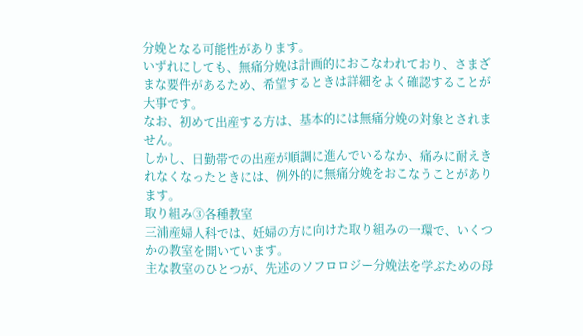分娩となる可能性があります。
いずれにしても、無痛分娩は計画的におこなわれており、さまざまな要件があるため、希望するときは詳細をよく確認することが大事です。
なお、初めて出産する方は、基本的には無痛分娩の対象とされません。
しかし、日勤帯での出産が順調に進んでいるなか、痛みに耐えきれなくなったときには、例外的に無痛分娩をおこなうことがあります。
取り組み③各種教室
三浦産婦人科では、妊婦の方に向けた取り組みの一環で、いくつかの教室を開いています。
主な教室のひとつが、先述のソフロロジー分娩法を学ぶための母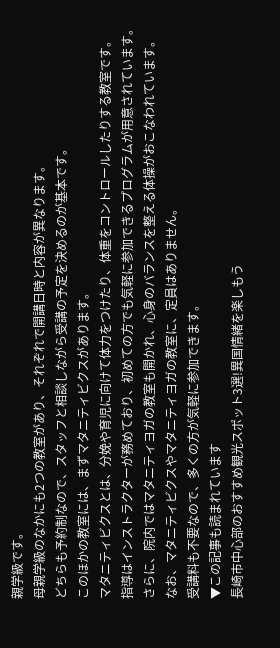親学級です。
母親学級のなかにも2つの教室があり、それぞれで開講日時と内容が異なります。
どちらも予約制なので、スタッフと相談しながら受講の予定を決めるのが基本です。
このほかの教室には、まずマタニティビクスがあります。
マタニティビクスとは、分娩や育児に向けて体力をつけたり、体重をコントロールしたりする教室です。
指導はインストラクターが務めており、初めての方でも気軽に参加できるプログラムが用意されています。
さらに、院内ではマタニティヨガの教室も開かれ、心身のバランスを整える体操がおこなわれています。
なお、マタニティビクスやマタニティヨガの教室に、定員はありません。
受講料も不要なので、多くの方が気軽に参加できます。
▼この記事も読まれています
長崎市中心部のおすすめ観光スポット3選!異国情緒を楽しもう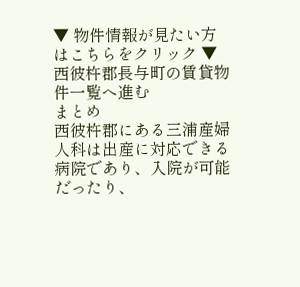▼ 物件情報が見たい方はこちらをクリック ▼
西彼杵郡長与町の賃貸物件一覧へ進む
まとめ
西彼杵郡にある三浦産婦人科は出産に対応できる病院であり、入院が可能だったり、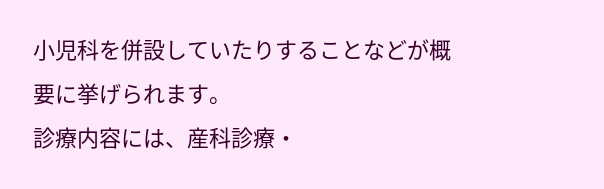小児科を併設していたりすることなどが概要に挙げられます。
診療内容には、産科診療・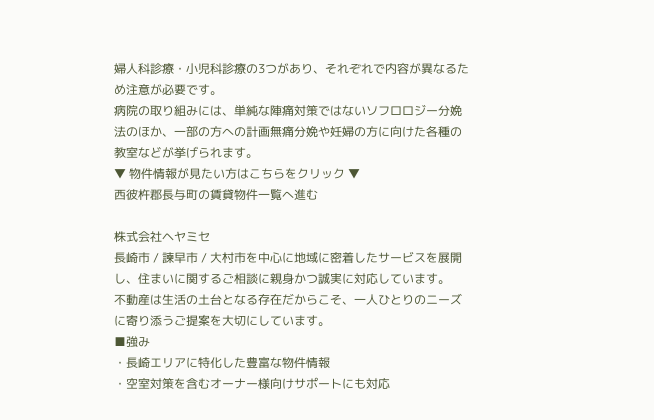婦人科診療・小児科診療の3つがあり、それぞれで内容が異なるため注意が必要です。
病院の取り組みには、単純な陣痛対策ではないソフロロジー分娩法のほか、一部の方への計画無痛分娩や妊婦の方に向けた各種の教室などが挙げられます。
▼ 物件情報が見たい方はこちらをクリック ▼
西彼杵郡長与町の賃貸物件一覧へ進む

株式会社ヘヤミセ
長崎市 / 諫早市 / 大村市を中心に地域に密着したサービスを展開し、住まいに関するご相談に親身かつ誠実に対応しています。
不動産は生活の土台となる存在だからこそ、一人ひとりのニーズに寄り添うご提案を大切にしています。
■強み
・長崎エリアに特化した豊富な物件情報
・空室対策を含むオーナー様向けサポートにも対応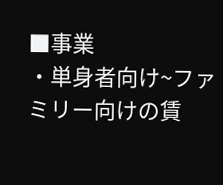■事業
・単身者向け~ファミリー向けの賃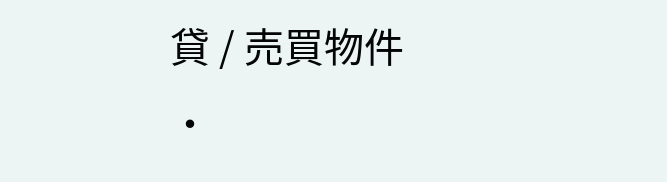貸 / 売買物件
・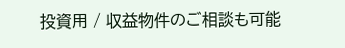投資用 / 収益物件のご相談も可能